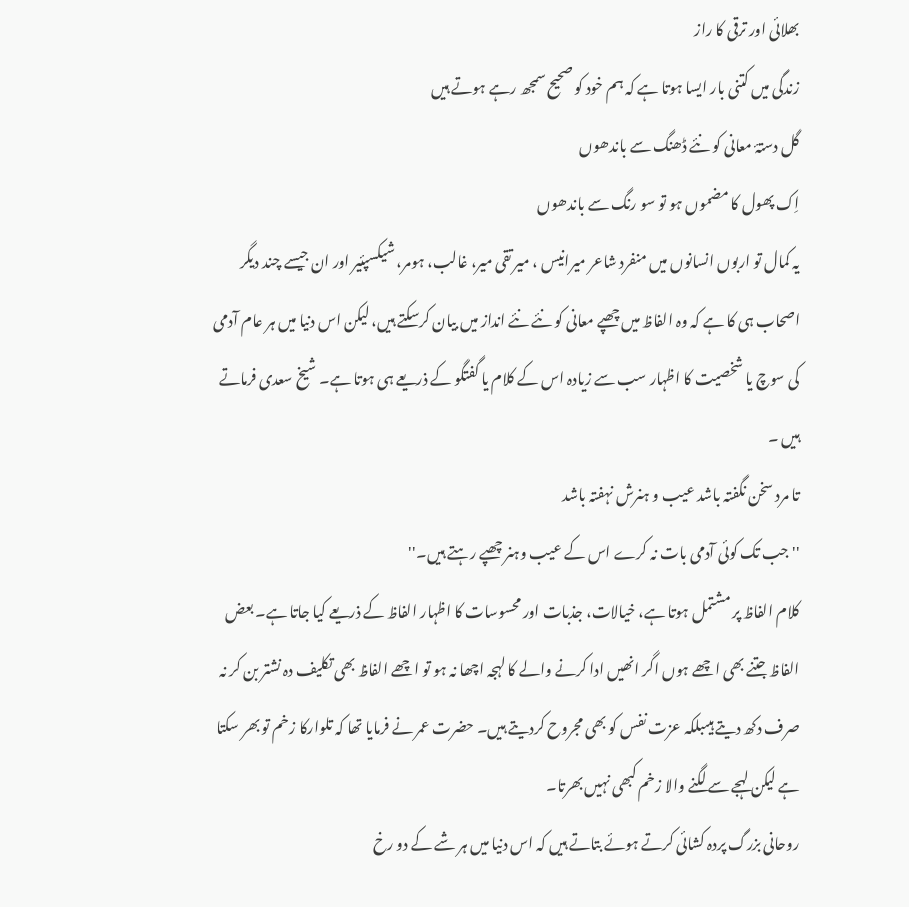بھلائی اور ترقی کا راز
زندگی میں کتنی بار ایسا ہوتا ہے کہ ہم خود کو صحیح سمجھ رہے ہوتے ہیں
گل دستۂ معانی کو نئے ڈھنگ سے باندھوں
اِک پھول کا مضموں ہو تو سو رنگ سے باندھوں
یہ کمال تو اربوں انسانوں میں منفرد شاعر میرانیس ، میر تقی میر، غالب، ہومر، شیکسپئیر اور ان جیسے چند دیگر اصحاب ہی کا ہے کہ وہ الفاظ میں چھپے معانی کو نئے نئے انداز میں بیان کرسکتے ہیں، لیکن اس دنیا میں ہر عام آدمی کی سوچ یا شخصیت کا اظہار سب سے زیادہ اس کے کلام یا گفتگو کے ذریعے ہی ہوتا ہے۔ شیخ سعدی فرماتے ہیں ۔
تا مرد سخن نگفتہ باشد عیب و ہنرش نہفتہ باشد
''جب تک کوئی آدمی بات نہ کرے اس کے عیب وہنر چھپے رہتے ہیں۔''
کلام الفاظ پر مشتمل ہوتا ہے، خیالات، جذبات اور محسوسات کا اظہار الفاظ کے ذریعے کیا جاتا ہے۔ بعض الفاظ جتنے بھی اچھے ہوں اگر انھیں ادا کرنے والے کا لہجہ اچھا نہ ہو تو اچھے الفاظ بھی تکلیف دہ نشتر بن کر نہ صرف دکھ دیتے ہیںبلکہ عزت نفس کو بھی مجروح کردیتے ہیں۔ حضرت عمر نے فرمایا تھا کہ تلوارکا زخم تو بھر سکتا ہے لیکن لہجے سے لگنے والا زخم کبھی نہیں بھرتا۔
روحانی بزرگ پردہ کشائی کرتے ہوئے بتاتے ہیں کہ اس دنیا میں ہر شے کے دو رخ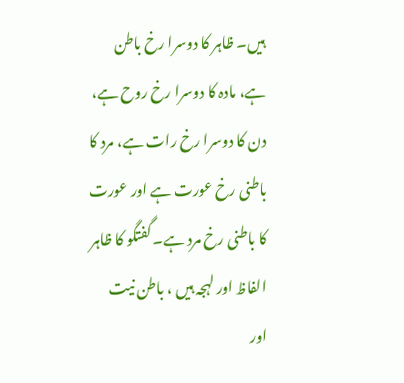ہیں۔ ظاہر کا دوسرا رخ باطن ہے، مادہ کا دوسرا رخ روح ہے، دن کا دوسرا رخ رات ہے، مرد کا باطنی رخ عورت ہے اور عورت کا باطنی رخ مرد ہے۔ گفتگو کا ظاہر الفاظ اور لہجہ ہیں ، باطن نیت اور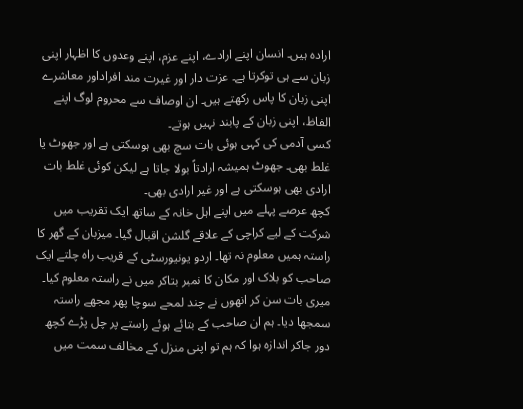ارادہ ہیں۔ انسان اپنے ارادے، اپنے عزم، اپنے وعدوں کا اظہار اپنی زبان سے ہی توکرتا ہے۔ عزت دار اور غیرت مند افراداور معاشرے اپنی زبان کا پاس رکھتے ہیں۔ ان اوصاف سے محروم لوگ اپنے الفاظ، اپنی زبان کے پابند نہیں ہوتے۔
کسی آدمی کی کہی ہوئی بات سچ بھی ہوسکتی ہے اور جھوٹ یا غلط بھی۔ جھوٹ ہمیشہ ارادتاً بولا جاتا ہے لیکن کوئی غلط بات ارادی بھی ہوسکتی ہے اور غیر ارادی بھی۔
کچھ عرصے پہلے میں اپنے اہل خانہ کے ساتھ ایک تقریب میں شرکت کے لیے کراچی کے علاقے گلشن اقبال گیا۔ میزبان کے گھر کا راستہ ہمیں معلوم نہ تھا۔ اردو یونیورسٹی کے قریب راہ چلتے ایک صاحب کو بلاک اور مکان کا نمبر بتاکر میں نے راستہ معلوم کیا۔ میری بات سن کر انھوں نے چند لمحے سوچا پھر مجھے راستہ سمجھا دیا۔ ہم ان صاحب کے بتائے ہوئے راستے پر چل پڑے کچھ دور جاکر اندازہ ہوا کہ ہم تو اپنی منزل کے مخالف سمت میں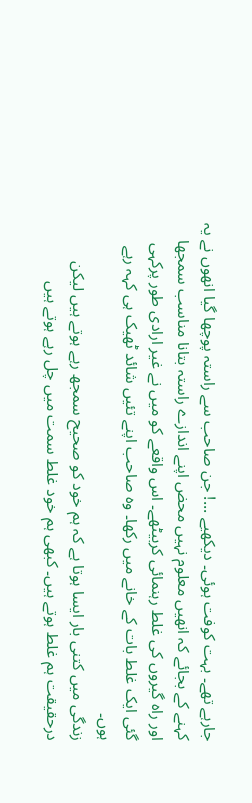جارہے تھے۔ بہت کوفت ہوئی۔ دیکھیے ...! جن صاحب سے راستہ پوچھا گیا انھوں نے یہ کہنے کے بجائے کہ انھیں معلوم نہیں محض اپنے اندازے راستہ بتانا مناسب سمجھا اور راہ گیروں کی غلط رہنمائی کربیٹھے۔ اس واقعے کو میں نے غیر ارادی طور پرکہی گئی ایک غلط بات کے خانے میں رکھا۔ وہ صاحب اپنے تئیں شائد ٹھیک ہی کہہ رہے ہوں۔
زندگی میں کتنی بار ایسا ہوتا ہے کہ ہم خود کو صحیح سمجھ رہے ہوتے ہیں لیکن درحقیقت ہم غلط ہوتے ہیں۔ کبھی ہم خود غلط سمت میں چل رہے ہوتے ہیں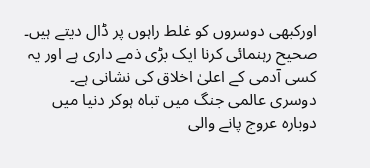اورکبھی دوسروں کو غلط راہوں پر ڈال دیتے ہیں۔ صحیح رہنمائی کرنا ایک بڑی ذمے داری ہے اور یہ کسی آدمی کے اعلیٰ اخلاق کی نشانی ہے۔
دوسری عالمی جنگ میں تباہ ہوکر دنیا میں دوبارہ عروج پانے والی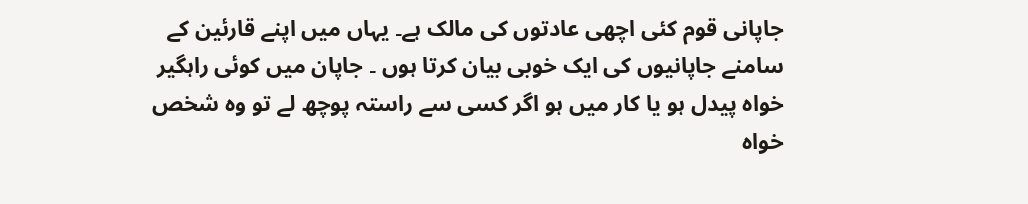جاپانی قوم کئی اچھی عادتوں کی مالک ہے۔ یہاں میں اپنے قارئین کے سامنے جاپانیوں کی ایک خوبی بیان کرتا ہوں ۔ جاپان میں کوئی راہگیر خواہ پیدل ہو یا کار میں ہو اگر کسی سے راستہ پوچھ لے تو وہ شخص خواہ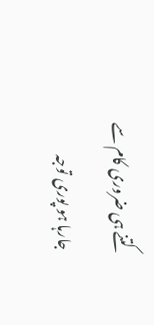کتنے ہی ضروری کام سے جارہا ہو پوری توجہ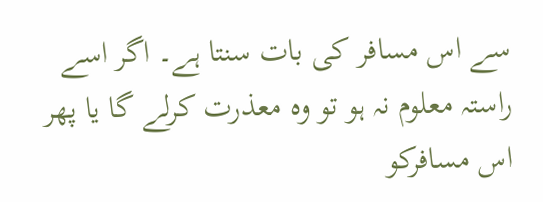سے اس مسافر کی بات سنتا ہے۔ اگر اسے راستہ معلوم نہ ہو تو وہ معذرت کرلے گا یا پھر اس مسافرکو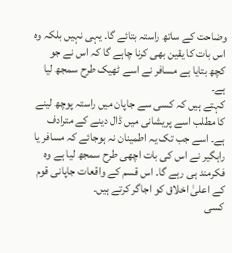وضاحت کے ساتھ راستہ بتائے گا۔ یہی نہیں بلکہ وہ اس بات کا یقین بھی کرنا چاہے گا کہ اس نے جو کچھ بتایا ہے مسافر نے اسے ٹھیک طرح سمجھ لیا ہے۔
کہتے ہیں کہ کسی سے جاپان میں راستہ پوچھ لینے کا مطلب اسے پریشانی میں ڈال دینے کے مترادف ہے۔ اسے جب تک یہ اطمینان نہ ہوجائے کہ مسافر یا راہگیر نے اس کی بات اچھی طرح سمجھ لیا ہے وہ فکرمند ہی رہے گا۔ اس قسم کے واقعات جاپانی قوم کے اعلیٰ اخلاق کو اجاگر کرتے ہیں۔
کسی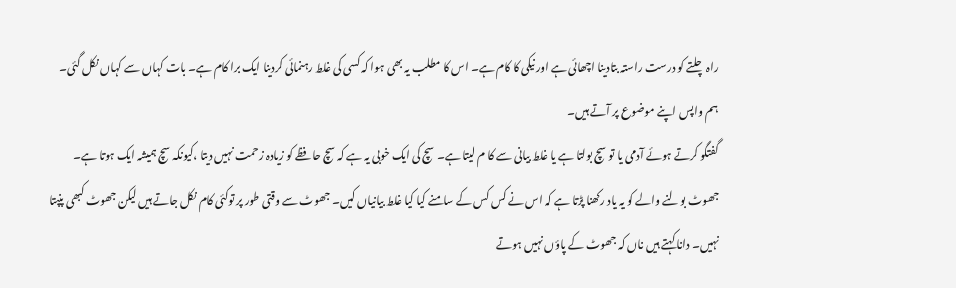راہ چلتے کو درست راستہ بتادینا اچھائی ہے اور نیکی کا کام ہے۔ اس کا مطلب یہ بھی ہوا کہ کسی کی غلط رہنمائی کردینا ایک برا کام ہے۔ بات کہاں سے کہاں نکل گئی۔ ہم واپس اپنے موضوع پر آتے ہیں۔
گفتگو کرتے ہوئے آدمی یا تو سچ بولتا ہے یا غلط بیانی سے کا م لیتا ہے۔ سچ کی ایک خوبی یہ ہے کہ سچ حافظے کو زیادہ زحمت نہیں دیتا ،کیونکہ سچ ہمیشہ ایک ہوتا ہے۔ جھوٹ بولنے والے کو یہ یاد رکھنا پڑتا ہے کہ اس نے کس کس کے سامنے کیا کیا غلط بیانیاں کیں۔ جھوٹ سے وقتی طور پر توکئی کام نکل جاتے ہیں لیکن جھوٹ کبھی پنپتا نہیں۔ دانا کہتے ہیں ناں کہ جھوٹ کے پاؤں نہیں ہوتے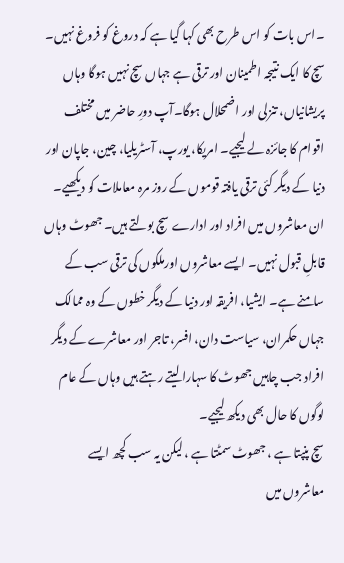۔اس بات کو اس طرح بھی کہا گیا ہے کہ دروغ کو فروغ نہیں۔ سچ کا ایک نتیجہ اطمینان اور ترقی ہے جہاں سچ نہیں ہوگا وہاں پریشانیاں، تنزلی اور اضمحلال ہوگا۔آپ دورِ حاضر میں مختلف اقوام کا جائزہ لے لیجیے۔ امریکا، یورپ، آسٹریلیا، چین، جاپان اور دنیا کے دیگر کئی ترقی یافتہ قوموں کے روز مرہ معاملات کو دیکھیے۔ ان معاشروں میں افراد اور ادارے سچ بولتے ہیں۔ جھوٹ وہاں قابلِ قبول نہیں۔ ایسے معاشروں اورملکوں کی ترقی سب کے سامنے ہے۔ ایشیا، افریقہ اور دنیا کے دیگر خطوں کے وہ ممالک جہاں حکمران، سیاست دان، افسر، تاجر اور معاشرے کے دیگر افراد جب چاہیں جھوٹ کا سہارا لیتے رہتے ہیں وہاں کے عام لوگوں کا حال بھی دیکھ لیجیے۔
سچ پنپتا ہے ، جھوٹ سمٹتا ہے ، لیکن یہ سب کچھ ایسے معاشروں میں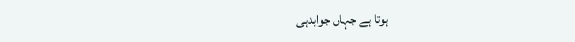ہوتا ہے جہاں جوابدہی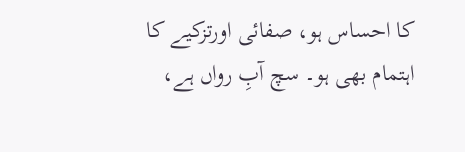کا احساس ہو، صفائی اورتزکیے کا اہتمام بھی ہو۔ سچ آبِ رواں ہے،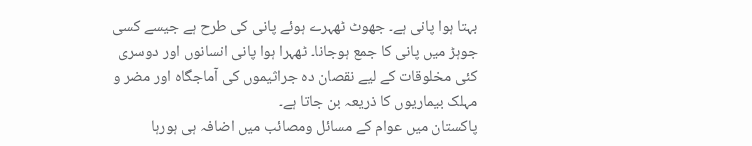بہتا ہوا پانی ہے۔ جھوٹ ٹھہرے ہوئے پانی کی طرح ہے جیسے کسی جوہڑ میں پانی کا جمع ہوجانا۔ ٹھہرا ہوا پانی انسانوں اور دوسری کئی مخلوقات کے لیے نقصان دہ جراثیموں کی آماجگاہ اور مضر و مہلک بیماریوں کا ذریعہ بن جاتا ہے۔
پاکستان میں عوام کے مسائل ومصائب میں اضافہ ہی ہورہا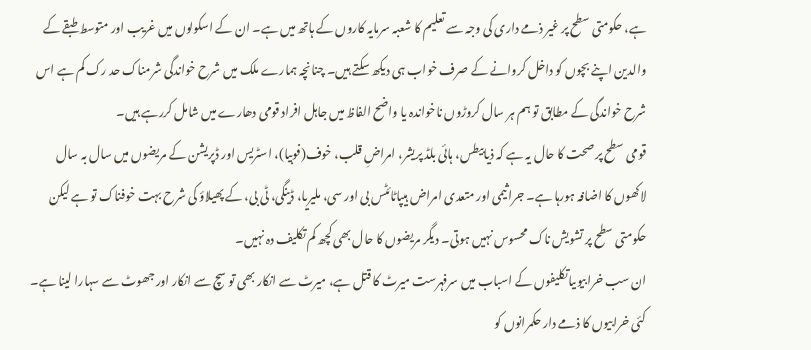ہے، حکومتی سطح پر غیر ذمے داری کی وجہ سے تعلیم کا شعبہ سرمایہ کاروں کے ہاتھ میں ہے۔ ان کے اسکولوں میں غریب اور متوسط طبقے کے والدین اپنے بچوں کو داخل کروانے کے صرف خواب ہی دیکھ سکتے ہیں۔ چنانچہ ہمارے ملک میں شرح خواندگی شرمناک حد رک کم ہے اس شرح خواندگی کے مطابق تو ہم ہر سال کروڑوں ناخواندہ یا واضح الفاظ میں جاہل افراد قومی دھارے میں شامل کررہے ہیں۔
قومی سطح پر صحت کا حال یہ ہے کہ ذیابیطس، ہائی بلڈ پریشر، امراضِ قلب، خوف(فوبیا)، اسٹریس اور ڈپریشن کے مریضوں میں سال بہ سال لاکھوں کا اضافہ ہورہا ہے۔ جراثیمی اور متعدی امراض ہیپاٹائٹس بی اور سی، ملیریا، ڈینگی، ٹی بی، کے پھیلاؤ کی شرح بہت خوفناک تو ہے لیکن حکومتی سطح پر تشویش ناک محسوس نہیں ہوتی۔ دیگر مریضوں کا حال بھی کچھ کم تکلیف دہ نہیں۔
ان سب خرابیوںیاتکلیفوں کے اسباب میں سرفہرست میرٹ کا قتل ہے، میرٹ سے انکار بھی تو سچ سے انکار اور جھوٹ سے سہارا لینا ہے۔ کئی خرابیوں کا ذمے دار حکمرانوں کو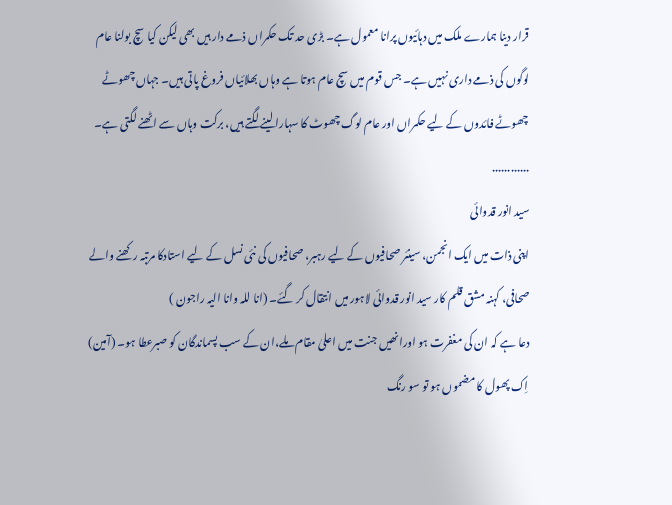قرار دینا ہمارے ملک میں دہائیوں پرانا معمول ہے۔ بڑی حد تک حکمراں ذمے دار ہیں بھی لیکن کیا سچ بولنا عام لوگوں کی ذمے داری نہیں ہے۔ جس قوم میں سچ عام ہوتا ہے وہاں بھلائیاں فروغ پاتی ہیں۔ جہاں چھوٹے چھوٹے فائدوں کے لیے حکمراں اور عام لوگ چھوٹ کا سہارا لینے لگتے ہیں، برکت وہاں سے اٹھنے لگتی ہے۔
............
سید انور قدوائی
اپنی ذات میں ایک انجمن، سینئر صحافیوں کے لیے رہبر، صحافیوں کی نئی نسل کے لیے استادکا مرتبہ رکھنے والے صحافی، کہنہ مشق قلم کار سید انور قدوائی لاہور میں انتقال کر گئے۔ (انا للہ وانا الیہ راجون )
دعا ہے کہ ان کی مغفرت ہو اورانھیں جنت میں اعلیٰ مقام ملے،ان کے سب پسماندگان کو صبرعطا ہو۔ (آمین)
اِک پھول کا مضموں ہو تو سو رنگ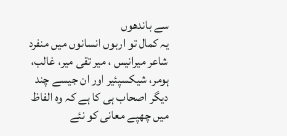سے باندھوں
یہ کمال تو اربوں انسانوں میں منفرد شاعر میرانیس ، میر تقی میر، غالب، ہومر، شیکسپئیر اور ان جیسے چند دیگر اصحاب ہی کا ہے کہ وہ الفاظ میں چھپے معانی کو نئے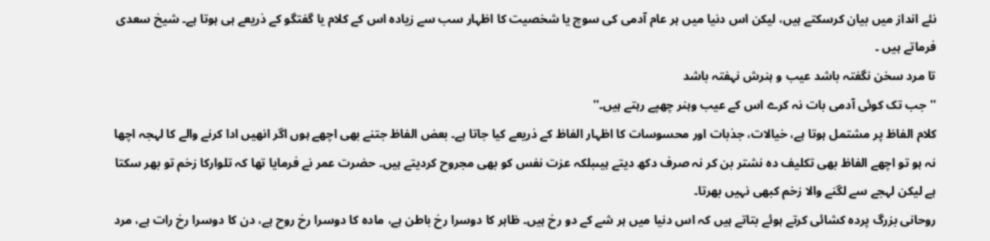نئے انداز میں بیان کرسکتے ہیں، لیکن اس دنیا میں ہر عام آدمی کی سوچ یا شخصیت کا اظہار سب سے زیادہ اس کے کلام یا گفتگو کے ذریعے ہی ہوتا ہے۔ شیخ سعدی فرماتے ہیں ۔
تا مرد سخن نگفتہ باشد عیب و ہنرش نہفتہ باشد
''جب تک کوئی آدمی بات نہ کرے اس کے عیب وہنر چھپے رہتے ہیں۔''
کلام الفاظ پر مشتمل ہوتا ہے، خیالات، جذبات اور محسوسات کا اظہار الفاظ کے ذریعے کیا جاتا ہے۔ بعض الفاظ جتنے بھی اچھے ہوں اگر انھیں ادا کرنے والے کا لہجہ اچھا نہ ہو تو اچھے الفاظ بھی تکلیف دہ نشتر بن کر نہ صرف دکھ دیتے ہیںبلکہ عزت نفس کو بھی مجروح کردیتے ہیں۔ حضرت عمر نے فرمایا تھا کہ تلوارکا زخم تو بھر سکتا ہے لیکن لہجے سے لگنے والا زخم کبھی نہیں بھرتا۔
روحانی بزرگ پردہ کشائی کرتے ہوئے بتاتے ہیں کہ اس دنیا میں ہر شے کے دو رخ ہیں۔ ظاہر کا دوسرا رخ باطن ہے، مادہ کا دوسرا رخ روح ہے، دن کا دوسرا رخ رات ہے، مرد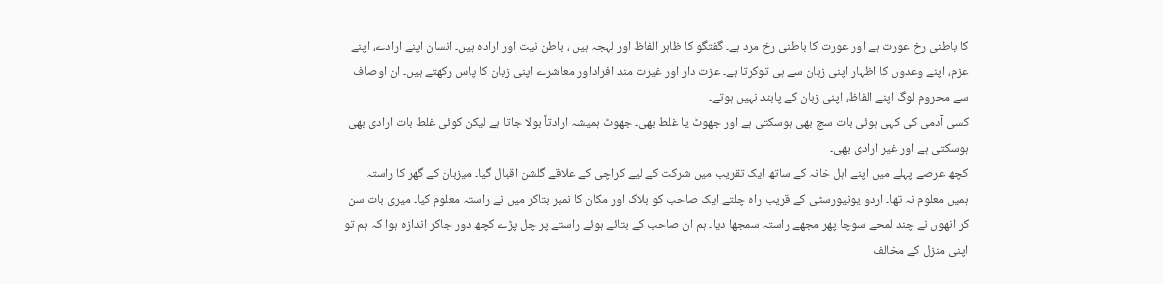کا باطنی رخ عورت ہے اور عورت کا باطنی رخ مرد ہے۔ گفتگو کا ظاہر الفاظ اور لہجہ ہیں ، باطن نیت اور ارادہ ہیں۔ انسان اپنے ارادے، اپنے عزم، اپنے وعدوں کا اظہار اپنی زبان سے ہی توکرتا ہے۔ عزت دار اور غیرت مند افراداور معاشرے اپنی زبان کا پاس رکھتے ہیں۔ ان اوصاف سے محروم لوگ اپنے الفاظ، اپنی زبان کے پابند نہیں ہوتے۔
کسی آدمی کی کہی ہوئی بات سچ بھی ہوسکتی ہے اور جھوٹ یا غلط بھی۔ جھوٹ ہمیشہ ارادتاً بولا جاتا ہے لیکن کوئی غلط بات ارادی بھی ہوسکتی ہے اور غیر ارادی بھی۔
کچھ عرصے پہلے میں اپنے اہل خانہ کے ساتھ ایک تقریب میں شرکت کے لیے کراچی کے علاقے گلشن اقبال گیا۔ میزبان کے گھر کا راستہ ہمیں معلوم نہ تھا۔ اردو یونیورسٹی کے قریب راہ چلتے ایک صاحب کو بلاک اور مکان کا نمبر بتاکر میں نے راستہ معلوم کیا۔ میری بات سن کر انھوں نے چند لمحے سوچا پھر مجھے راستہ سمجھا دیا۔ ہم ان صاحب کے بتائے ہوئے راستے پر چل پڑے کچھ دور جاکر اندازہ ہوا کہ ہم تو اپنی منزل کے مخالف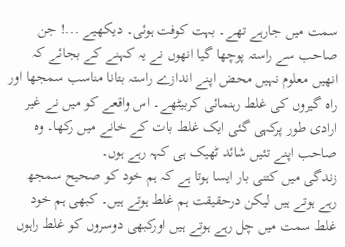سمت میں جارہے تھے۔ بہت کوفت ہوئی۔ دیکھیے ...! جن صاحب سے راستہ پوچھا گیا انھوں نے یہ کہنے کے بجائے کہ انھیں معلوم نہیں محض اپنے اندازے راستہ بتانا مناسب سمجھا اور راہ گیروں کی غلط رہنمائی کربیٹھے۔ اس واقعے کو میں نے غیر ارادی طور پرکہی گئی ایک غلط بات کے خانے میں رکھا۔ وہ صاحب اپنے تئیں شائد ٹھیک ہی کہہ رہے ہوں۔
زندگی میں کتنی بار ایسا ہوتا ہے کہ ہم خود کو صحیح سمجھ رہے ہوتے ہیں لیکن درحقیقت ہم غلط ہوتے ہیں۔ کبھی ہم خود غلط سمت میں چل رہے ہوتے ہیں اورکبھی دوسروں کو غلط راہوں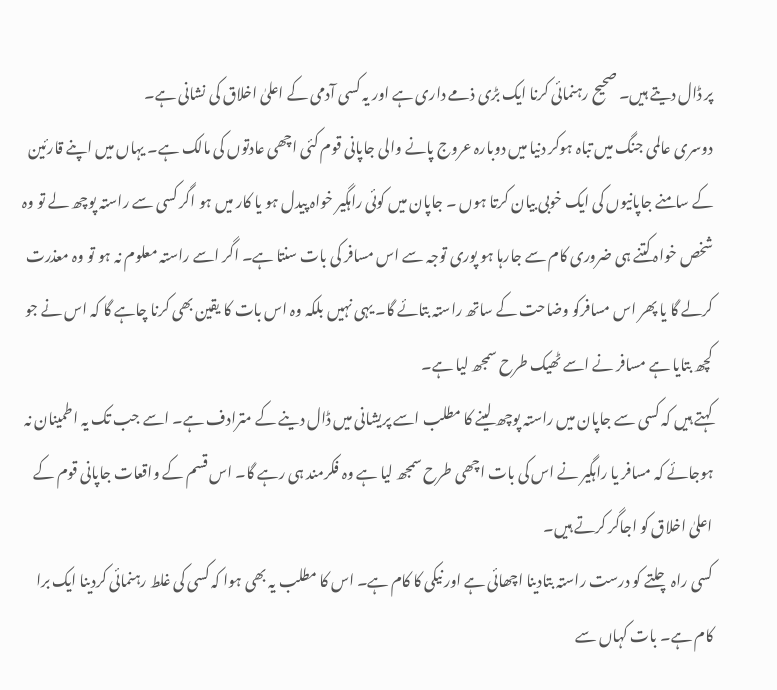پر ڈال دیتے ہیں۔ صحیح رہنمائی کرنا ایک بڑی ذمے داری ہے اور یہ کسی آدمی کے اعلیٰ اخلاق کی نشانی ہے۔
دوسری عالمی جنگ میں تباہ ہوکر دنیا میں دوبارہ عروج پانے والی جاپانی قوم کئی اچھی عادتوں کی مالک ہے۔ یہاں میں اپنے قارئین کے سامنے جاپانیوں کی ایک خوبی بیان کرتا ہوں ۔ جاپان میں کوئی راہگیر خواہ پیدل ہو یا کار میں ہو اگر کسی سے راستہ پوچھ لے تو وہ شخص خواہ کتنے ہی ضروری کام سے جارہا ہو پوری توجہ سے اس مسافر کی بات سنتا ہے۔ اگر اسے راستہ معلوم نہ ہو تو وہ معذرت کرلے گا یا پھر اس مسافرکو وضاحت کے ساتھ راستہ بتائے گا۔ یہی نہیں بلکہ وہ اس بات کا یقین بھی کرنا چاہے گا کہ اس نے جو کچھ بتایا ہے مسافر نے اسے ٹھیک طرح سمجھ لیا ہے۔
کہتے ہیں کہ کسی سے جاپان میں راستہ پوچھ لینے کا مطلب اسے پریشانی میں ڈال دینے کے مترادف ہے۔ اسے جب تک یہ اطمینان نہ ہوجائے کہ مسافر یا راہگیر نے اس کی بات اچھی طرح سمجھ لیا ہے وہ فکرمند ہی رہے گا۔ اس قسم کے واقعات جاپانی قوم کے اعلیٰ اخلاق کو اجاگر کرتے ہیں۔
کسی راہ چلتے کو درست راستہ بتادینا اچھائی ہے اور نیکی کا کام ہے۔ اس کا مطلب یہ بھی ہوا کہ کسی کی غلط رہنمائی کردینا ایک برا کام ہے۔ بات کہاں سے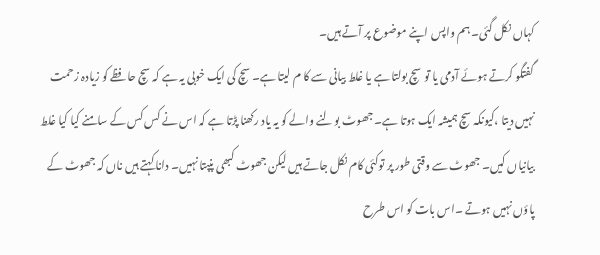کہاں نکل گئی۔ ہم واپس اپنے موضوع پر آتے ہیں۔
گفتگو کرتے ہوئے آدمی یا تو سچ بولتا ہے یا غلط بیانی سے کا م لیتا ہے۔ سچ کی ایک خوبی یہ ہے کہ سچ حافظے کو زیادہ زحمت نہیں دیتا ،کیونکہ سچ ہمیشہ ایک ہوتا ہے۔ جھوٹ بولنے والے کو یہ یاد رکھنا پڑتا ہے کہ اس نے کس کس کے سامنے کیا کیا غلط بیانیاں کیں۔ جھوٹ سے وقتی طور پر توکئی کام نکل جاتے ہیں لیکن جھوٹ کبھی پنپتا نہیں۔ دانا کہتے ہیں ناں کہ جھوٹ کے پاؤں نہیں ہوتے ۔اس بات کو اس طرح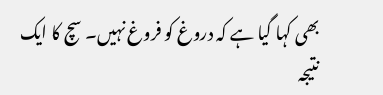بھی کہا گیا ہے کہ دروغ کو فروغ نہیں۔ سچ کا ایک نتیجہ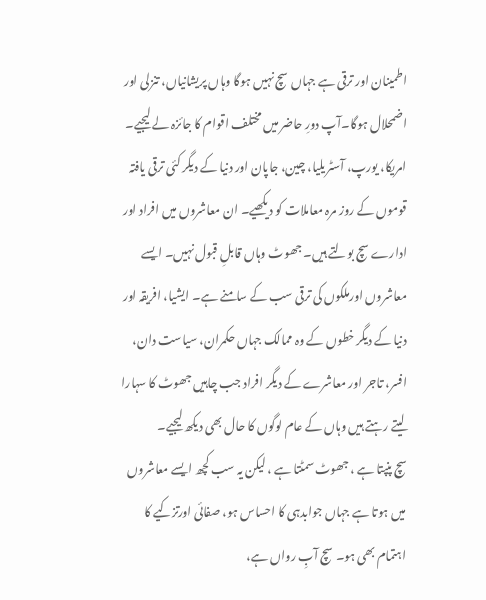اطمینان اور ترقی ہے جہاں سچ نہیں ہوگا وہاں پریشانیاں، تنزلی اور اضمحلال ہوگا۔آپ دورِ حاضر میں مختلف اقوام کا جائزہ لے لیجیے۔ امریکا، یورپ، آسٹریلیا، چین، جاپان اور دنیا کے دیگر کئی ترقی یافتہ قوموں کے روز مرہ معاملات کو دیکھیے۔ ان معاشروں میں افراد اور ادارے سچ بولتے ہیں۔ جھوٹ وہاں قابلِ قبول نہیں۔ ایسے معاشروں اورملکوں کی ترقی سب کے سامنے ہے۔ ایشیا، افریقہ اور دنیا کے دیگر خطوں کے وہ ممالک جہاں حکمران، سیاست دان، افسر، تاجر اور معاشرے کے دیگر افراد جب چاہیں جھوٹ کا سہارا لیتے رہتے ہیں وہاں کے عام لوگوں کا حال بھی دیکھ لیجیے۔
سچ پنپتا ہے ، جھوٹ سمٹتا ہے ، لیکن یہ سب کچھ ایسے معاشروں میں ہوتا ہے جہاں جوابدہی کا احساس ہو، صفائی اورتزکیے کا اہتمام بھی ہو۔ سچ آبِ رواں ہے،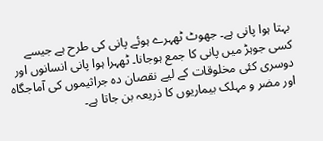بہتا ہوا پانی ہے۔ جھوٹ ٹھہرے ہوئے پانی کی طرح ہے جیسے کسی جوہڑ میں پانی کا جمع ہوجانا۔ ٹھہرا ہوا پانی انسانوں اور دوسری کئی مخلوقات کے لیے نقصان دہ جراثیموں کی آماجگاہ اور مضر و مہلک بیماریوں کا ذریعہ بن جاتا ہے۔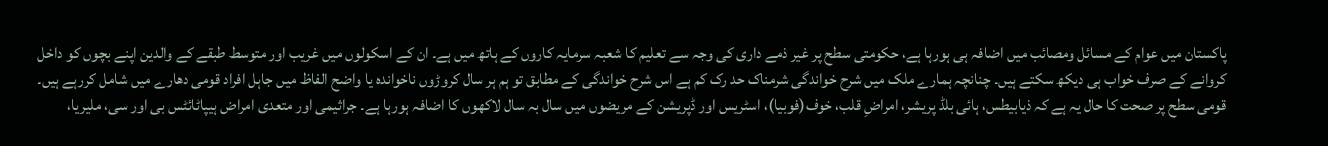پاکستان میں عوام کے مسائل ومصائب میں اضافہ ہی ہورہا ہے، حکومتی سطح پر غیر ذمے داری کی وجہ سے تعلیم کا شعبہ سرمایہ کاروں کے ہاتھ میں ہے۔ ان کے اسکولوں میں غریب اور متوسط طبقے کے والدین اپنے بچوں کو داخل کروانے کے صرف خواب ہی دیکھ سکتے ہیں۔ چنانچہ ہمارے ملک میں شرح خواندگی شرمناک حد رک کم ہے اس شرح خواندگی کے مطابق تو ہم ہر سال کروڑوں ناخواندہ یا واضح الفاظ میں جاہل افراد قومی دھارے میں شامل کررہے ہیں۔
قومی سطح پر صحت کا حال یہ ہے کہ ذیابیطس، ہائی بلڈ پریشر، امراضِ قلب، خوف(فوبیا)، اسٹریس اور ڈپریشن کے مریضوں میں سال بہ سال لاکھوں کا اضافہ ہورہا ہے۔ جراثیمی اور متعدی امراض ہیپاٹائٹس بی اور سی، ملیریا،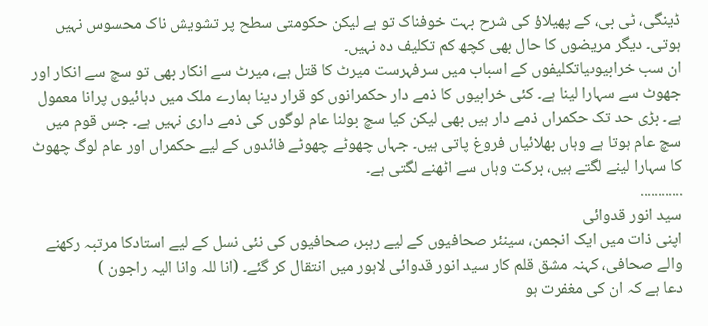ڈینگی، ٹی بی، کے پھیلاؤ کی شرح بہت خوفناک تو ہے لیکن حکومتی سطح پر تشویش ناک محسوس نہیں ہوتی۔ دیگر مریضوں کا حال بھی کچھ کم تکلیف دہ نہیں۔
ان سب خرابیوںیاتکلیفوں کے اسباب میں سرفہرست میرٹ کا قتل ہے، میرٹ سے انکار بھی تو سچ سے انکار اور جھوٹ سے سہارا لینا ہے۔ کئی خرابیوں کا ذمے دار حکمرانوں کو قرار دینا ہمارے ملک میں دہائیوں پرانا معمول ہے۔ بڑی حد تک حکمراں ذمے دار ہیں بھی لیکن کیا سچ بولنا عام لوگوں کی ذمے داری نہیں ہے۔ جس قوم میں سچ عام ہوتا ہے وہاں بھلائیاں فروغ پاتی ہیں۔ جہاں چھوٹے چھوٹے فائدوں کے لیے حکمراں اور عام لوگ چھوٹ کا سہارا لینے لگتے ہیں، برکت وہاں سے اٹھنے لگتی ہے۔
............
سید انور قدوائی
اپنی ذات میں ایک انجمن، سینئر صحافیوں کے لیے رہبر، صحافیوں کی نئی نسل کے لیے استادکا مرتبہ رکھنے والے صحافی، کہنہ مشق قلم کار سید انور قدوائی لاہور میں انتقال کر گئے۔ (انا للہ وانا الیہ راجون )
دعا ہے کہ ان کی مغفرت ہو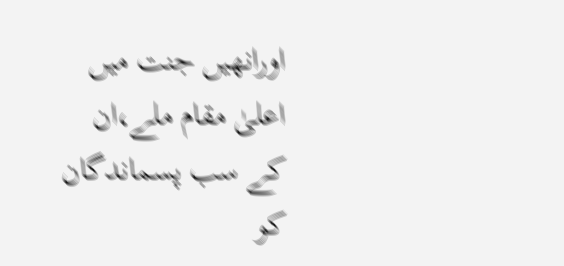اورانھیں جنت میں اعلیٰ مقام ملے،ان کے سب پسماندگان کو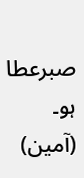صبرعطا ہو۔ (آمین)